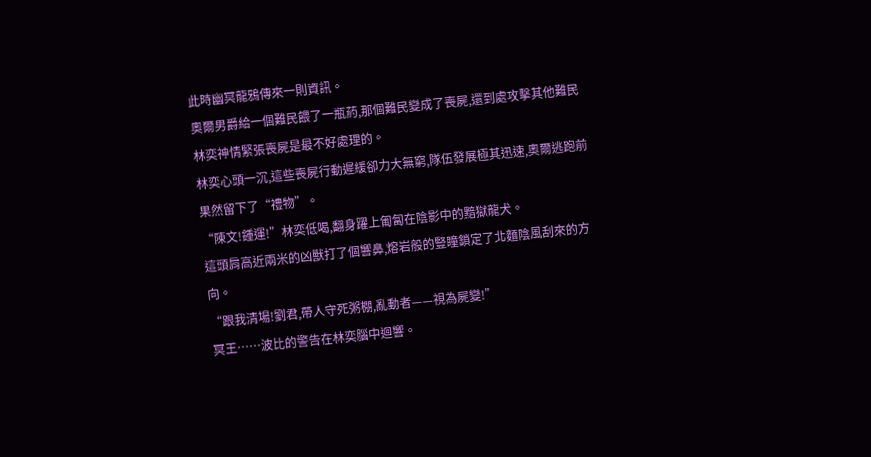此時幽冥龍鴉傳來一則資訊。
奧爾男爵給一個難民餵了一瓶葯,那個難民變成了喪屍,還到處攻擊其他難民
林奕神情緊張喪屍是最不好處理的。
林奕心頭一沉,這些喪屍行動遲緩卻力大無窮,隊伍發展極其迅速,奧爾逃跑前果然留下了“禮物”。
“陳文!鍾運!”林奕低喝,翻身躍上匍匐在陰影中的黯獄龍犬。
這頭肩高近兩米的凶獸打了個響鼻,熔岩般的豎瞳鎖定了北麵陰風刮來的方向。
“跟我清場!劉君,帶人守死粥棚,亂動者——視為屍變!”
冥王……波比的警告在林奕腦中迴響。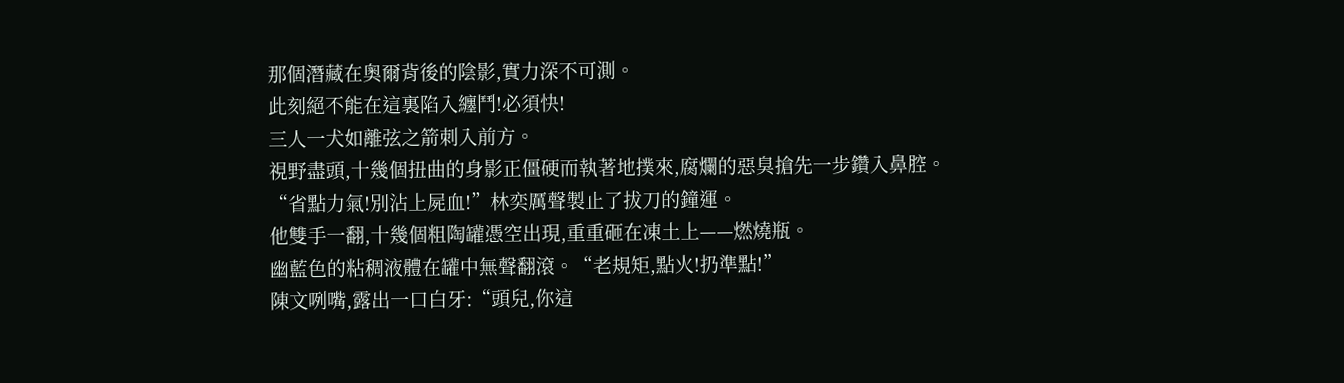那個潛藏在奧爾背後的陰影,實力深不可測。
此刻絕不能在這裏陷入纏鬥!必須快!
三人一犬如離弦之箭刺入前方。
視野盡頭,十幾個扭曲的身影正僵硬而執著地撲來,腐爛的惡臭搶先一步鑽入鼻腔。
“省點力氣!別沾上屍血!”林奕厲聲製止了拔刀的鐘運。
他雙手一翻,十幾個粗陶罐憑空出現,重重砸在凍土上——燃燒瓶。
幽藍色的粘稠液體在罐中無聲翻滾。“老規矩,點火!扔準點!”
陳文咧嘴,露出一口白牙:“頭兒,你這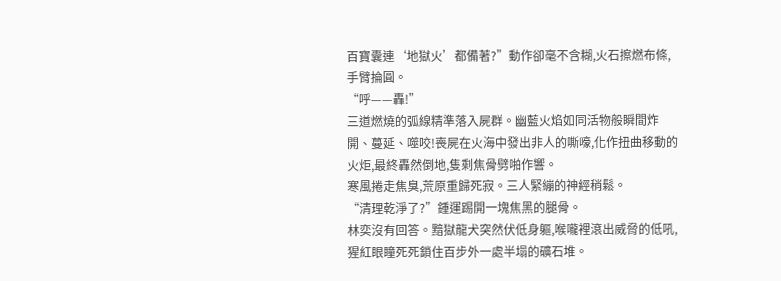百寶囊連‘地獄火’都備著?”動作卻毫不含糊,火石擦燃布條,手臂掄圓。
“呼——轟!”
三道燃燒的弧線精準落入屍群。幽藍火焰如同活物般瞬間炸開、蔓延、噬咬!喪屍在火海中發出非人的嘶嚎,化作扭曲移動的火炬,最終轟然倒地,隻剩焦骨劈啪作響。
寒風捲走焦臭,荒原重歸死寂。三人緊繃的神經稍鬆。
“清理乾淨了?”鍾運踢開一塊焦黑的腿骨。
林奕沒有回答。黯獄龍犬突然伏低身軀,喉嚨裡滾出威脅的低吼,猩紅眼瞳死死鎖住百步外一處半塌的礦石堆。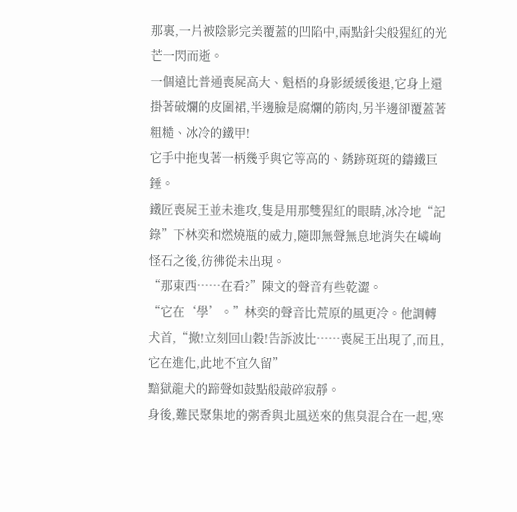那裏,一片被陰影完美覆蓋的凹陷中,兩點針尖般猩紅的光芒一閃而逝。
一個遠比普通喪屍高大、魁梧的身影緩緩後退,它身上還掛著破爛的皮圍裙,半邊臉是腐爛的筋肉,另半邊卻覆蓋著粗糙、冰冷的鐵甲!
它手中拖曳著一柄幾乎與它等高的、銹跡斑斑的鑄鐵巨錘。
鐵匠喪屍王並未進攻,隻是用那雙猩紅的眼睛,冰冷地“記錄”下林奕和燃燒瓶的威力,隨即無聲無息地消失在嶙峋怪石之後,彷彿從未出現。
“那東西……在看?”陳文的聲音有些乾澀。
“它在‘學’。”林奕的聲音比荒原的風更冷。他調轉犬首,“撤!立刻回山穀!告訴波比……喪屍王出現了,而且,它在進化,此地不宜久留”
黯獄龍犬的蹄聲如鼓點般敲碎寂靜。
身後,難民聚集地的粥香與北風送來的焦臭混合在一起,寒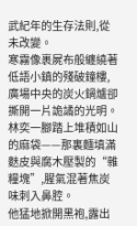武紀年的生存法則,從未改變。
寒霧像裹屍布般纏繞著低語小鎮的殘破鐘樓,廣場中央的炭火鍋爐卻撕開一片詭譎的光明。
林奕一腳踏上堆積如山的麻袋——那裏麵填滿麩皮與腐木壓製的“雜糧塊”,腥氣混著焦炭味刺入鼻腔。
他猛地掀開黑袍,露出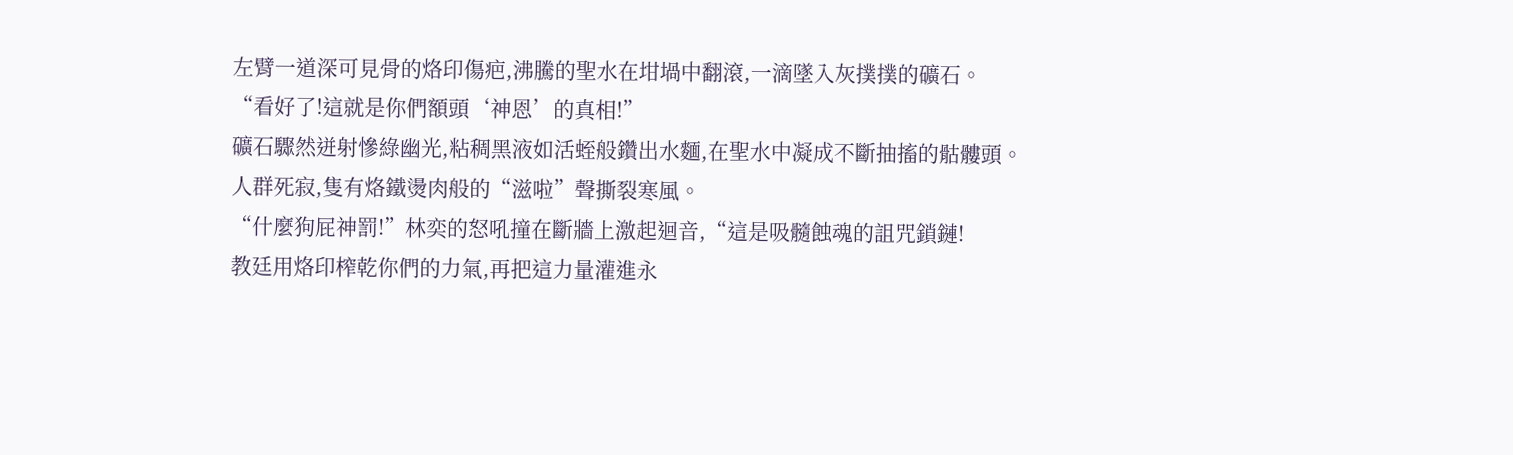左臂一道深可見骨的烙印傷疤,沸騰的聖水在坩堝中翻滾,一滴墜入灰撲撲的礦石。
“看好了!這就是你們額頭‘神恩’的真相!”
礦石驟然迸射慘綠幽光,粘稠黑液如活蛭般鑽出水麵,在聖水中凝成不斷抽搐的骷髏頭。
人群死寂,隻有烙鐵燙肉般的“滋啦”聲撕裂寒風。
“什麼狗屁神罰!”林奕的怒吼撞在斷牆上激起迴音,“這是吸髓蝕魂的詛咒鎖鏈!
教廷用烙印榨乾你們的力氣,再把這力量灌進永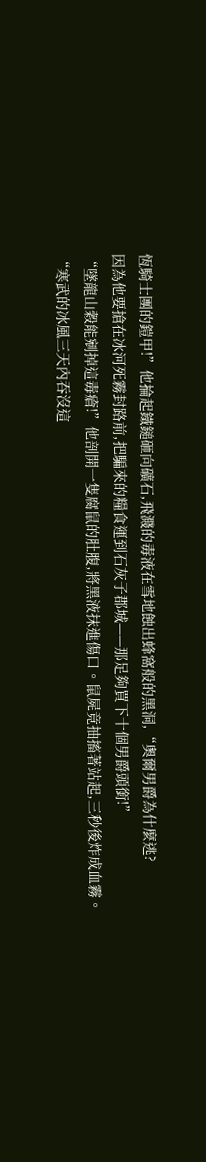恆騎士團的鎧甲!”他掄起鐵鎚砸向礦石,飛濺的毒液在雪地蝕出蜂窩般的黑洞,“奧爾男爵為什麼逃?
因為他要搶在冰河死霧封路前,把騙來的糧食運到石灰子郡城——那足夠買下十個男爵頭銜!”
“墜龍山穀能剜掉這毒瘡!”他剖開一隻腐鼠的肚腹,將黑液抹進傷口。鼠屍竟抽搐著站起,三秒後炸成血霧。“寒武的冰風三天內吞沒這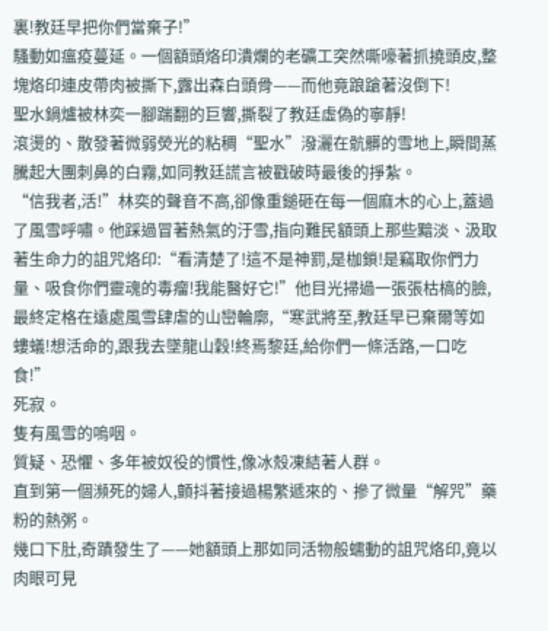裏!教廷早把你們當棄子!”
騷動如瘟疫蔓延。一個額頭烙印潰爛的老礦工突然嘶嚎著抓撓頭皮,整塊烙印連皮帶肉被撕下,露出森白頭骨——而他竟踉蹌著沒倒下!
聖水鍋爐被林奕一腳踹翻的巨響,撕裂了教廷虛偽的寧靜!
滾燙的、散發著微弱熒光的粘稠“聖水”潑灑在骯髒的雪地上,瞬間蒸騰起大團刺鼻的白霧,如同教廷謊言被戳破時最後的掙紮。
“信我者,活!”林奕的聲音不高,卻像重鎚砸在每一個麻木的心上,蓋過了風雪呼嘯。他踩過冒著熱氣的汙雪,指向難民額頭上那些黯淡、汲取著生命力的詛咒烙印:“看清楚了!這不是神罰,是枷鎖!是竊取你們力量、吸食你們靈魂的毒瘤!我能醫好它!”他目光掃過一張張枯槁的臉,最終定格在遠處風雪肆虐的山巒輪廓,“寒武將至,教廷早已棄爾等如螻蟻!想活命的,跟我去墜龍山穀!終焉黎廷,給你們一條活路,一口吃食!”
死寂。
隻有風雪的嗚咽。
質疑、恐懼、多年被奴役的慣性,像冰殼凍結著人群。
直到第一個瀕死的婦人,顫抖著接過楊繁遞來的、摻了微量“解咒”藥粉的熱粥。
幾口下肚,奇蹟發生了——她額頭上那如同活物般蠕動的詛咒烙印,竟以肉眼可見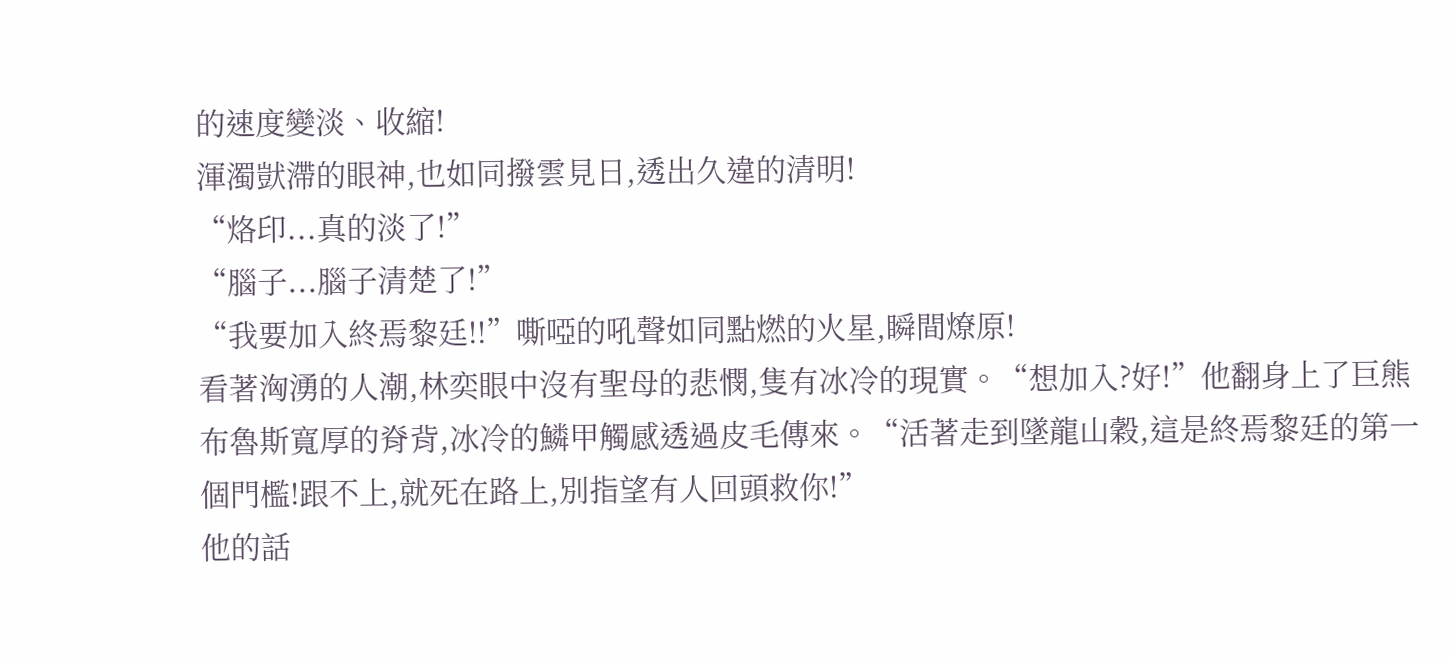的速度變淡、收縮!
渾濁獃滯的眼神,也如同撥雲見日,透出久違的清明!
“烙印...真的淡了!”
“腦子...腦子清楚了!”
“我要加入終焉黎廷!!”嘶啞的吼聲如同點燃的火星,瞬間燎原!
看著洶湧的人潮,林奕眼中沒有聖母的悲憫,隻有冰冷的現實。“想加入?好!”他翻身上了巨熊布魯斯寬厚的脊背,冰冷的鱗甲觸感透過皮毛傳來。“活著走到墜龍山穀,這是終焉黎廷的第一個門檻!跟不上,就死在路上,別指望有人回頭救你!”
他的話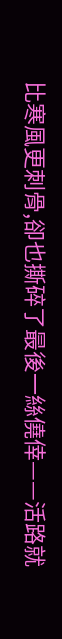比寒風更刺骨,卻也撕碎了最後一絲僥倖——活路就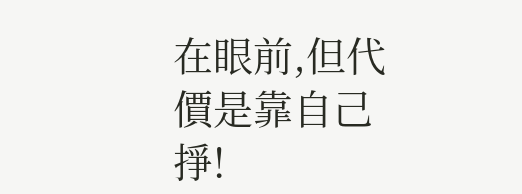在眼前,但代價是靠自己掙!